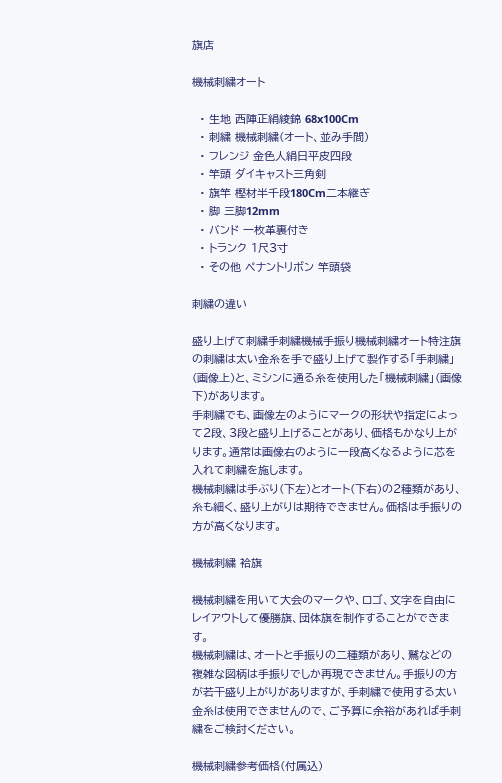旗店

機械刺繍オート

  • 生地 西陣正絹綾錦 68x100Cm
  • 刺繍 機械刺繍(オート、並み手間)
  • フレンジ 金色人絹日平皮四段
  • 竿頭 ダイキャスト三角剣
  • 旗竿 樫材半千段180Cm二本継ぎ
  • 脚 三脚12mm
  • バンド 一枚革裏付き
  • トランク 1尺3寸
  • その他 ペナントリボン 竿頭袋

刺繍の違い

盛り上げて刺繍手刺繍機械手振り機械刺繍オート特注旗の刺繍は太い金糸を手で盛り上げて製作する「手刺繍」(画像上)と、ミシンに通る糸を使用した「機械刺繍」(画像下)があります。
手刺繍でも、画像左のようにマークの形状や指定によって2段、3段と盛り上げることがあり、価格もかなり上がります。通常は画像右のように一段高くなるように芯を入れて刺繍を施します。
機械刺繍は手ぶり(下左)とオート(下右)の2種類があり、糸も細く、盛り上がりは期待できません。価格は手振りの方が高くなります。

機械刺繍 袷旗

機械刺繍を用いて大会のマークや、ロゴ、文字を自由にレイアウトして優勝旗、団体旗を制作することができます。
機械刺繍は、オートと手振りの二種類があり、鷲などの複雑な図柄は手振りでしか再現できません。手振りの方が若干盛り上がりがありますが、手刺繍で使用する太い金糸は使用できませんので、ご予算に余裕があれば手刺繍をご検討ください。

機械刺繍参考価格(付属込)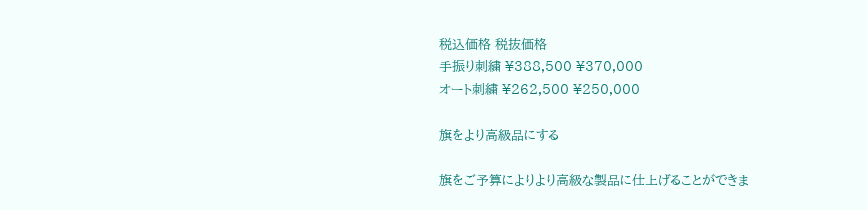税込価格 税抜価格
手振り刺繍 ¥388,500 ¥370,000
オート刺繍 ¥262,500 ¥250,000

旗をより高級品にする

旗をご予算によりより高級な製品に仕上げることができま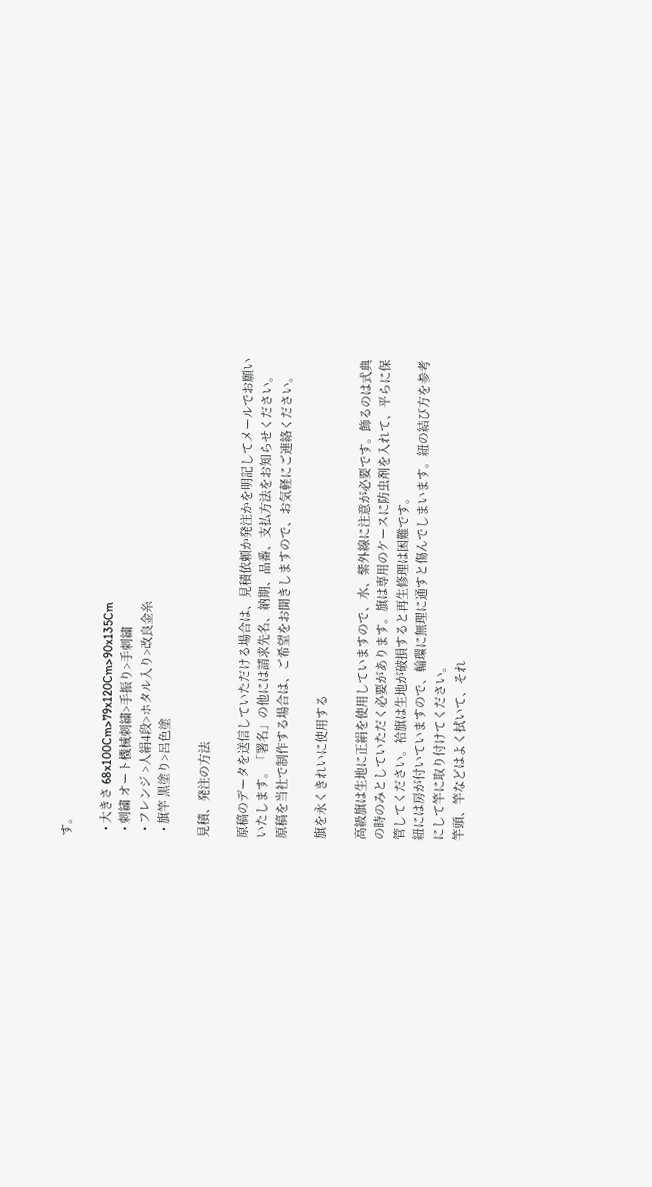す。

  • 大きさ 68x100Cm>79x120Cm>90x135Cm
  • 刺繍 オート機械刺繍>手振り>手刺繍
  • フレンジ >人絹4段>ホタル入り>改良金糸
  • 旗竿 黒塗り>呂色塗

見積、発注の方法

原稿のデータを送信していただける場合は、見積依頼か発注かを明記してメールでお願いいたします。「署名」の他には請求先名、納期、品番、支払方法をお知らせください。
原稿を当社で制作する場合は、ご希望をお聞きしますので、お気軽にご連絡ください。

旗を永くきれいに使用する

高級旗は生地に正絹を使用していますので、水、紫外線に注意が必要です。飾るのは式典の時のみとしていただく必要があります。旗は専用のケースに防虫剤を入れて、平らに保管してください。袷旗は生地が破損すると再生修理は困難です。
紐には房が付いていますので、輪環に無理に通すと傷んでしまいます。紐の結び方を参考にして竿に取り付けてください。
竿頭、竿などはよく拭いて、それ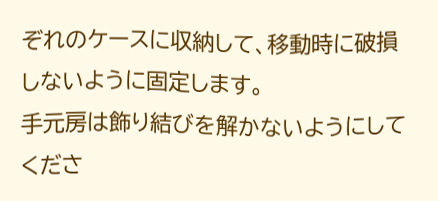ぞれのケースに収納して、移動時に破損しないように固定します。
手元房は飾り結びを解かないようにしてくださ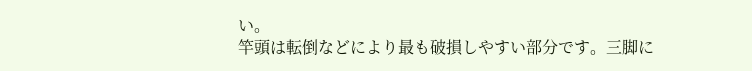い。
竿頭は転倒などにより最も破損しやすい部分です。三脚に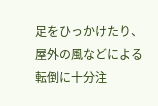足をひっかけたり、屋外の風などによる転倒に十分注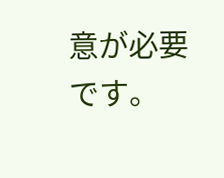意が必要です。